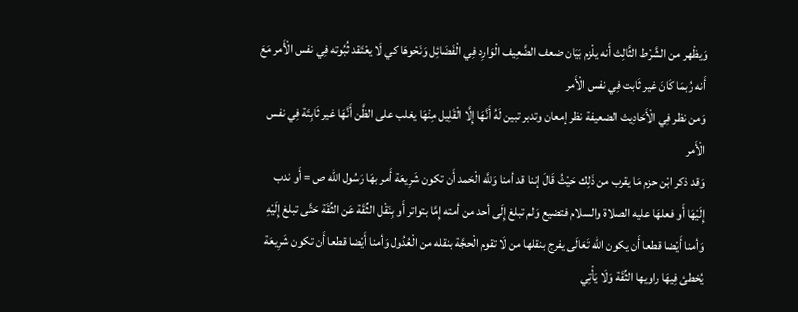وَيظْهر من الشَّرْط الثَّالِث أَنه يلْزم بَيَان ضعف الضَّعِيف الْوَارِد فِي الْفَضَائِل وَنَحْوهَا كي لَا يعْتَقد ثُبُوته فِي نفس الْأَمر مَعَ أَنه رُبمَا كَانَ غير ثَابت فِي نفس الْأَمر
وَمن نظر فِي الْأَحَادِيث الضعيفة نظر إمعان وتدبر تبين لَهُ أَنَّهَا إِلَّا الْقَلِيل مِنْهَا يغلب على الظَّن أَنَّهَا غير ثَابِتَة فِي نفس الْأَمر
وَقد ذكر ابْن حزم مَا يقرب من ذَلِك حَيْثُ قَالَ إننا قد أمنا وَللَّه الْحَمد أَن تكون شَرِيعَة أَمر بهَا رَسُول الله ص = أَو ندب إِلَيْهَا أَو فعلهَا عليه الصلاة والسلام فتضيع وَلم تبلغ إِلَى أحد من أمته إِمَّا بتواتر أَو بِنَقْل الثِّقَة عَن الثِّقَة حَتَّى تبلغ إِلَيْهِ وَأمنا أَيْضا قطعا أَن يكون الله تَعَالَى يفرج بنقلها من لَا تقوم الْحجَّة بنقله من الْعُدُول وَأمنا أَيْضا قطعا أَن تكون شَرِيعَة يُخطئ فِيهَا راويها الثِّقَة وَلَا يَأْتِي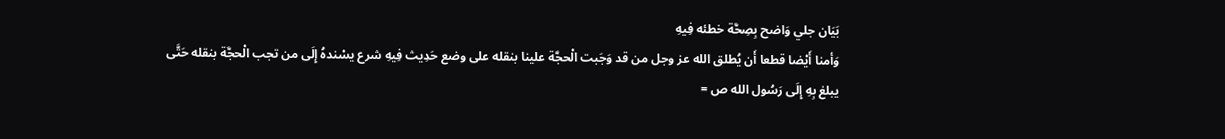بَيَان جلي وَاضح بِصِحَّة خطئه فِيهِ
وَأمنا أَيْضا قطعا أَن يُطلق الله عز وجل من قد وَجَبت الْحجَّة علينا بنقله على وضع حَدِيث فِيهِ شرع يسْندهُ إِلَى من تجب الْحجَّة بنقله حَتَّى يبلغ بِهِ إِلَى رَسُول الله ص =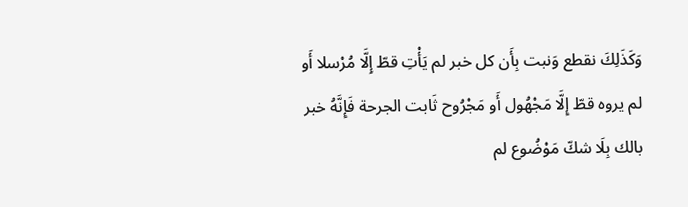وَكَذَلِكَ نقطع وَنبت بِأَن كل خبر لم يَأْتِ قطّ إِلَّا مُرْسلا أَو لم يروه قطّ إِلَّا مَجْهُول أَو مَجْرُوح ثَابت الجرحة فَإِنَّهُ خبر بالك بِلَا شكّ مَوْضُوع لم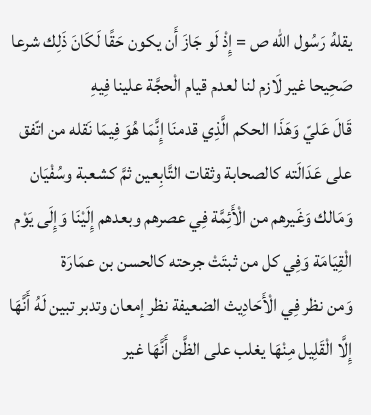يقلهُ رَسُول الله ص = إِذْ لَو جَازَ أَن يكون حَقًا لَكَانَ ذَلِك شرعا صَحِيحا غير لَازم لنا لعدم قيام الْحجَّة علينا فِيهِ
قَالَ عَليّ وَهَذَا الحكم الَّذِي قدمنَا إِنَّمَا هُوَ فِيمَا نَقله من اتّفق على عَدَالَته كالصحابة وثقات التَّابِعين ثمَّ كشعبة وسُفْيَان وَمَالك وَغَيرهم من الْأَئِمَّة فِي عصرهم وبعدهم إِلَيْنَا وَإِلَى يَوْم الْقِيَامَة وَفِي كل من ثبتَتْ جرحته كالحسن بن عمَارَة
وَمن نظر فِي الْأَحَادِيث الضعيفة نظر إمعان وتدبر تبين لَهُ أَنَّهَا إِلَّا الْقَلِيل مِنْهَا يغلب على الظَّن أَنَّهَا غير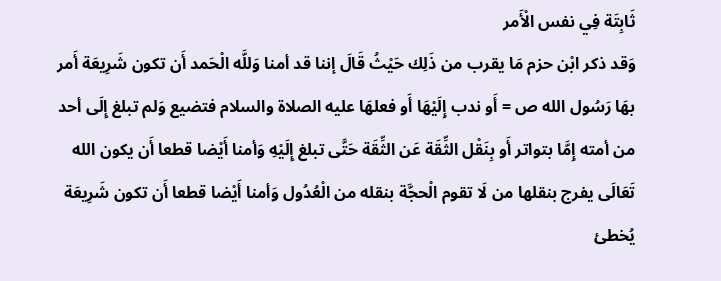ثَابِتَة فِي نفس الْأَمر
وَقد ذكر ابْن حزم مَا يقرب من ذَلِك حَيْثُ قَالَ إننا قد أمنا وَللَّه الْحَمد أَن تكون شَرِيعَة أَمر بهَا رَسُول الله ص = أَو ندب إِلَيْهَا أَو فعلهَا عليه الصلاة والسلام فتضيع وَلم تبلغ إِلَى أحد من أمته إِمَّا بتواتر أَو بِنَقْل الثِّقَة عَن الثِّقَة حَتَّى تبلغ إِلَيْهِ وَأمنا أَيْضا قطعا أَن يكون الله تَعَالَى يفرج بنقلها من لَا تقوم الْحجَّة بنقله من الْعُدُول وَأمنا أَيْضا قطعا أَن تكون شَرِيعَة يُخطئ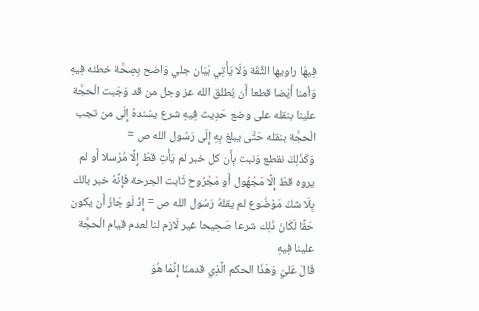فِيهَا راويها الثِّقَة وَلَا يَأْتِي بَيَان جلي وَاضح بِصِحَّة خطئه فِيهِ
وَأمنا أَيْضا قطعا أَن يُطلق الله عز وجل من قد وَجَبت الْحجَّة علينا بنقله على وضع حَدِيث فِيهِ شرع يسْندهُ إِلَى من تجب الْحجَّة بنقله حَتَّى يبلغ بِهِ إِلَى رَسُول الله ص =
وَكَذَلِكَ نقطع وَنبت بِأَن كل خبر لم يَأْتِ قطّ إِلَّا مُرْسلا أَو لم يروه قطّ إِلَّا مَجْهُول أَو مَجْرُوح ثَابت الجرحة فَإِنَّهُ خبر بالك بِلَا شكّ مَوْضُوع لم يقلهُ رَسُول الله ص = إِذْ لَو جَازَ أَن يكون حَقًا لَكَانَ ذَلِك شرعا صَحِيحا غير لَازم لنا لعدم قيام الْحجَّة علينا فِيهِ
قَالَ عَليّ وَهَذَا الحكم الَّذِي قدمنَا إِنَّمَا هُوَ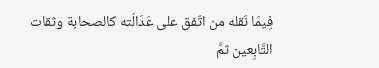فِيمَا نَقله من اتّفق على عَدَالَته كالصحابة وثقات التَّابِعين ثمَّ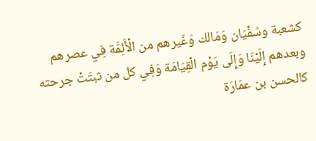كشعبة وسُفْيَان وَمَالك وَغَيرهم من الْأَئِمَّة فِي عصرهم وبعدهم إِلَيْنَا وَإِلَى يَوْم الْقِيَامَة وَفِي كل من ثبتَتْ جرحته كالحسن بن عمَارَة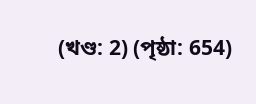(খণ্ড: 2) (পৃষ্ঠা: 654)